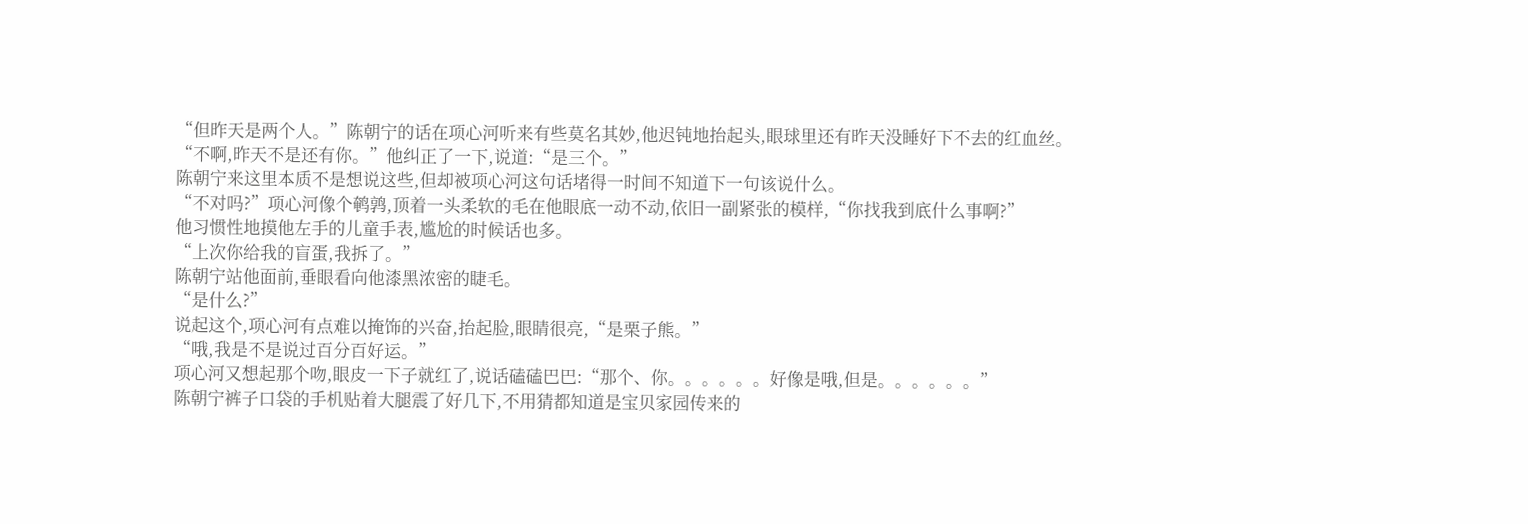“但昨天是两个人。”陈朝宁的话在项心河听来有些莫名其妙,他迟钝地抬起头,眼球里还有昨天没睡好下不去的红血丝。
“不啊,昨天不是还有你。”他纠正了一下,说道:“是三个。”
陈朝宁来这里本质不是想说这些,但却被项心河这句话堵得一时间不知道下一句该说什么。
“不对吗?”项心河像个鹌鹑,顶着一头柔软的毛在他眼底一动不动,依旧一副紧张的模样,“你找我到底什么事啊?”
他习惯性地摸他左手的儿童手表,尴尬的时候话也多。
“上次你给我的盲蛋,我拆了。”
陈朝宁站他面前,垂眼看向他漆黑浓密的睫毛。
“是什么?”
说起这个,项心河有点难以掩饰的兴奋,抬起脸,眼睛很亮,“是栗子熊。”
“哦,我是不是说过百分百好运。”
项心河又想起那个吻,眼皮一下子就红了,说话磕磕巴巴:“那个、你。。。。。。好像是哦,但是。。。。。。”
陈朝宁裤子口袋的手机贴着大腿震了好几下,不用猜都知道是宝贝家园传来的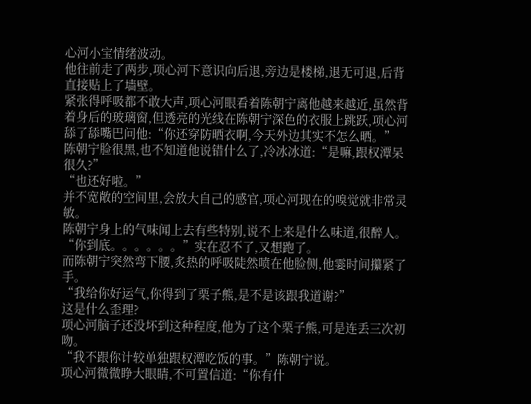心河小宝情绪波动。
他往前走了两步,项心河下意识向后退,旁边是楼梯,退无可退,后背直接贴上了墙壁。
紧张得呼吸都不敢大声,项心河眼看着陈朝宁离他越来越近,虽然背着身后的玻璃窗,但透亮的光线在陈朝宁深色的衣服上跳跃,项心河舔了舔嘴巴问他:“你还穿防晒衣啊,今天外边其实不怎么晒。”
陈朝宁脸很黑,也不知道他说错什么了,冷冰冰道:“是嘛,跟权潭呆很久?”
“也还好啦。”
并不宽敞的空间里,会放大自己的感官,项心河现在的嗅觉就非常灵敏。
陈朝宁身上的气味闻上去有些特别,说不上来是什么味道,很醉人。
“你到底。。。。。。”实在忍不了,又想跑了。
而陈朝宁突然弯下腰,炙热的呼吸陡然喷在他脸侧,他霎时间攥紧了手。
“我给你好运气,你得到了栗子熊,是不是该跟我道谢?”
这是什么歪理?
项心河脑子还没坏到这种程度,他为了这个栗子熊,可是连丢三次初吻。
“我不跟你计较单独跟权潭吃饭的事。”陈朝宁说。
项心河微微睁大眼睛,不可置信道:“你有什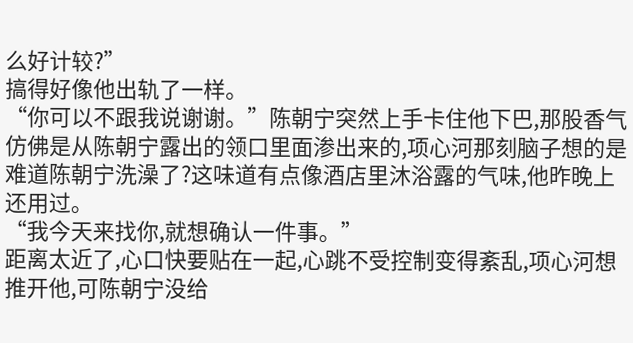么好计较?”
搞得好像他出轨了一样。
“你可以不跟我说谢谢。”陈朝宁突然上手卡住他下巴,那股香气仿佛是从陈朝宁露出的领口里面渗出来的,项心河那刻脑子想的是难道陈朝宁洗澡了?这味道有点像酒店里沐浴露的气味,他昨晚上还用过。
“我今天来找你,就想确认一件事。”
距离太近了,心口快要贴在一起,心跳不受控制变得紊乱,项心河想推开他,可陈朝宁没给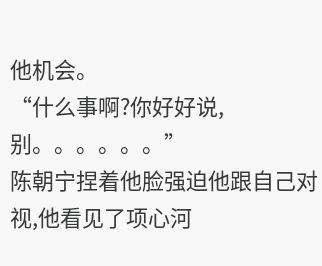他机会。
“什么事啊?你好好说,别。。。。。。”
陈朝宁捏着他脸强迫他跟自己对视,他看见了项心河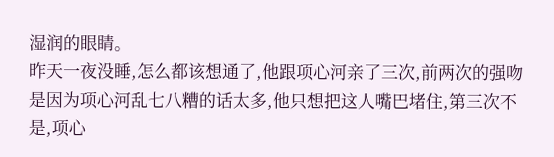湿润的眼睛。
昨天一夜没睡,怎么都该想通了,他跟项心河亲了三次,前两次的强吻是因为项心河乱七八糟的话太多,他只想把这人嘴巴堵住,第三次不是,项心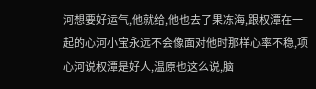河想要好运气,他就给,他也去了果冻海,跟权潭在一起的心河小宝永远不会像面对他时那样心率不稳,项心河说权潭是好人,温原也这么说,脑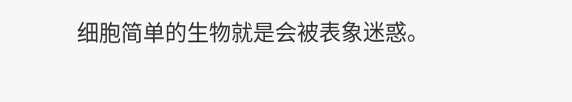细胞简单的生物就是会被表象迷惑。